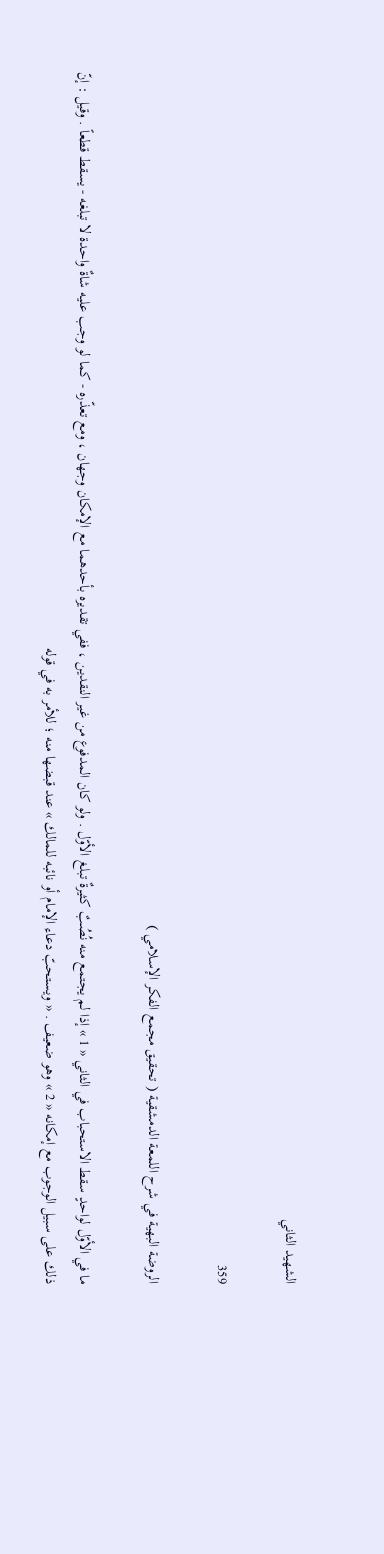الشهيد الثاني

359

الروضة البهية في شرح اللمعة الدمشقية ( تحقيق مجمع الفكر الإسلامي )

ما في الأوّل لواحدٍ سقط الاستحباب في الثاني « 1 » إذا لم يجتمع منه نُصُبٌ كثيرةٌ تبلغ الأوّل . ولو كان المدفوع من غير النقدين ، ففي تقديره بأحدهما مع الإمكان وجهان ، ومع تعذّره - كما لو وجب عليه شاةٌ واحدة لا تبلغه - يسقط قطعاً . وقيل : إنّ ذلك على سبيل الوجوب مع إمكانه « 2 » وهو ضعيف . « ويستحبّ دعاء الإمام أو نائبه للمالك » عند قبضها منه ؛ للأمر به في قوله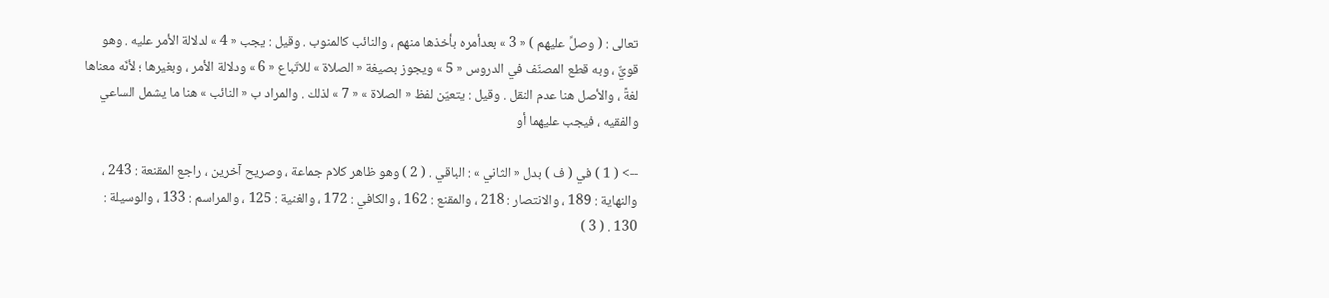تعالى : ( وصلِّ عليهم ) « 3 » بعدأمره بأخذها منهم ، والنائب كالمنوب . وقيل : يجب « 4 » لدلالة الأمر عليه . وهو قويٌّ ، وبه قطع المصنّف في الدروس « 5 » ويجوز بصيغة « الصلاة » للاتّباع « 6 » ودلالة الأمر ، وبغيرها ؛ لأنّه معناها لغةً ، والأصل هنا عدم النقل . وقيل : يتعيّن لفظ « الصلاة » « 7 » لذلك . والمراد ب « النائب » هنا ما يشمل الساعي والفقيه ، فيجب عليهما أو

--> ( 1 ) في ( ف ) بدل « الثاني » : الباقي . ( 2 ) وهو ظاهر كلام جماعة ، وصريح آخرين ، راجع المقنعة : 243 ، والنهاية : 189 ، والانتصار : 218 ، والمقنع : 162 ، والكافي : 172 ، والغنية : 125 ، والمراسم : 133 ، والوسيلة : 130 . ( 3 )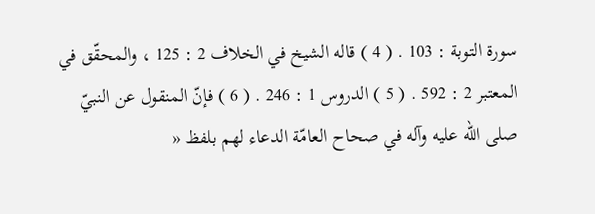سورة التوبة : 103 . ( 4 ) قاله الشيخ في الخلاف 2 : 125 ، والمحقّق في المعتبر 2 : 592 . ( 5 ) الدروس 1 : 246 . ( 6 ) فإنّ المنقول عن النبيّ صلى الله عليه وآله في صحاح العامّة الدعاء لهم بلفظ «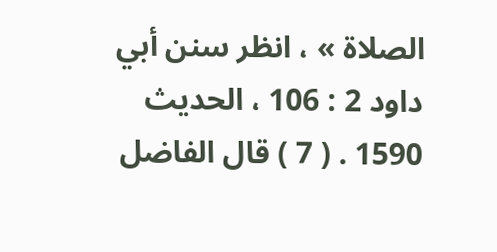الصلاة » ، انظر سنن أبي داود 2 : 106 ، الحديث 1590 . ( 7 ) قال الفاضل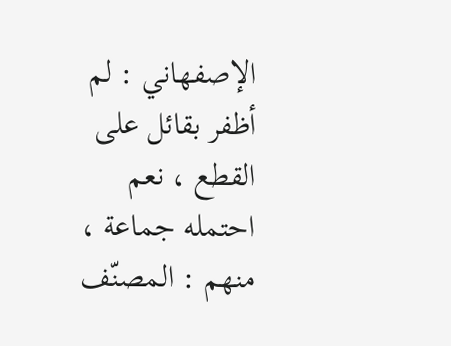الإصفهاني : لم أظفر بقائل على القطع ، نعم احتمله جماعة ، منهم : المصنّف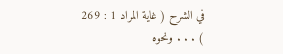في الشرح ( غاية المراد 1 : 269 ) . . . ونحوه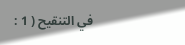في التنقيح ( 1 :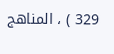329 ) ، المناهج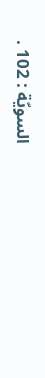السويّة : 102 .